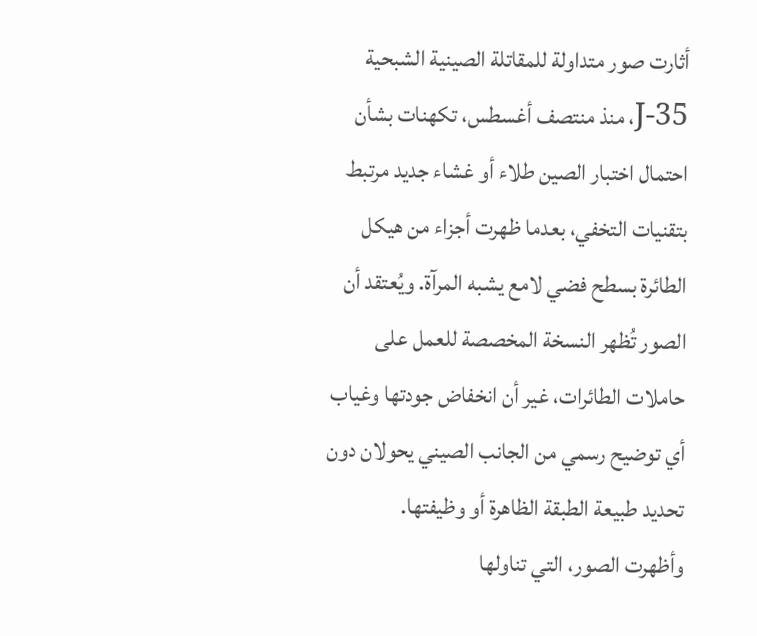أثارت صور متداولة للمقاتلة الصينية الشبحية J-35، منذ منتصف أغسطس، تكهنات بشأن احتمال اختبار الصين طلاء أو غشاء جديد مرتبط بتقنيات التخفي، بعدما ظهرت أجزاء من هيكل الطائرة بسطح فضي لامع يشبه المرآة. ويُعتقد أن الصور تُظهر النسخة المخصصة للعمل على حاملات الطائرات، غير أن انخفاض جودتها وغياب أي توضيح رسمي من الجانب الصيني يحولان دون تحديد طبيعة الطبقة الظاهرة أو وظيفتها.
وأظهرت الصور، التي تناولها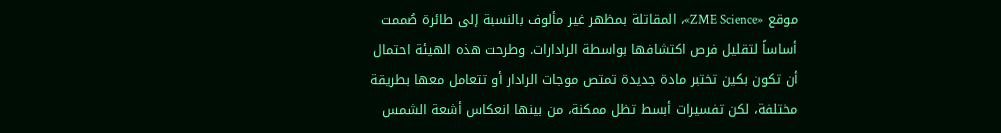موقع «ZME Science»، المقاتلة بمظهر غير مألوف بالنسبة إلى طائرة صُممت أساساً لتقليل فرص اكتشافها بواسطة الرادارات. وطرحت هذه الهيئة احتمال أن تكون بكين تختبر مادة جديدة تمتص موجات الرادار أو تتعامل معها بطريقة مختلفة، لكن تفسيرات أبسط تظل ممكنة، من بينها انعكاس أشعة الشمس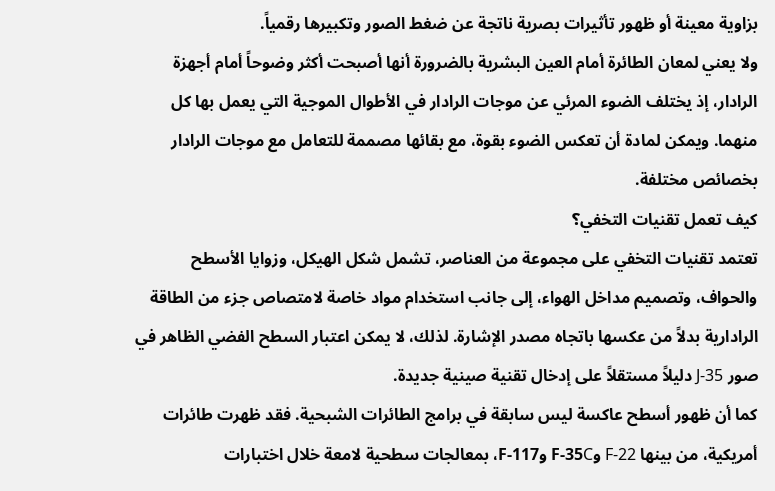بزاوية معينة أو ظهور تأثيرات بصرية ناتجة عن ضغط الصور وتكبيرها رقمياً.
ولا يعني لمعان الطائرة أمام العين البشرية بالضرورة أنها أصبحت أكثر وضوحاً أمام أجهزة الرادار، إذ يختلف الضوء المرئي عن موجات الرادار في الأطوال الموجية التي يعمل بها كل منهما. ويمكن لمادة أن تعكس الضوء بقوة، مع بقائها مصممة للتعامل مع موجات الرادار بخصائص مختلفة.
كيف تعمل تقنيات التخفي؟
تعتمد تقنيات التخفي على مجموعة من العناصر، تشمل شكل الهيكل، وزوايا الأسطح والحواف، وتصميم مداخل الهواء، إلى جانب استخدام مواد خاصة لامتصاص جزء من الطاقة الرادارية بدلاً من عكسها باتجاه مصدر الإشارة. لذلك، لا يمكن اعتبار السطح الفضي الظاهر في صور J-35 دليلاً مستقلاً على إدخال تقنية صينية جديدة.
كما أن ظهور أسطح عاكسة ليس سابقة في برامج الطائرات الشبحية. فقد ظهرت طائرات أمريكية، من بينها F-22 وF-35C وF-117، بمعالجات سطحية لامعة خلال اختبارات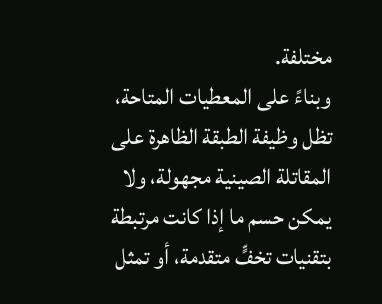مختلفة.
وبناءً على المعطيات المتاحة، تظل وظيفة الطبقة الظاهرة على المقاتلة الصينية مجهولة، ولا يمكن حسم ما إذا كانت مرتبطة بتقنيات تخفٍّ متقدمة، أو تمثل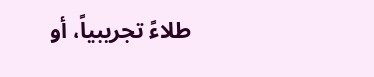طلاءً تجريبياً، أو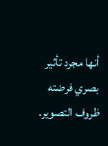أنها مجرد تأثير بصري فرضته ظروف التصوير.